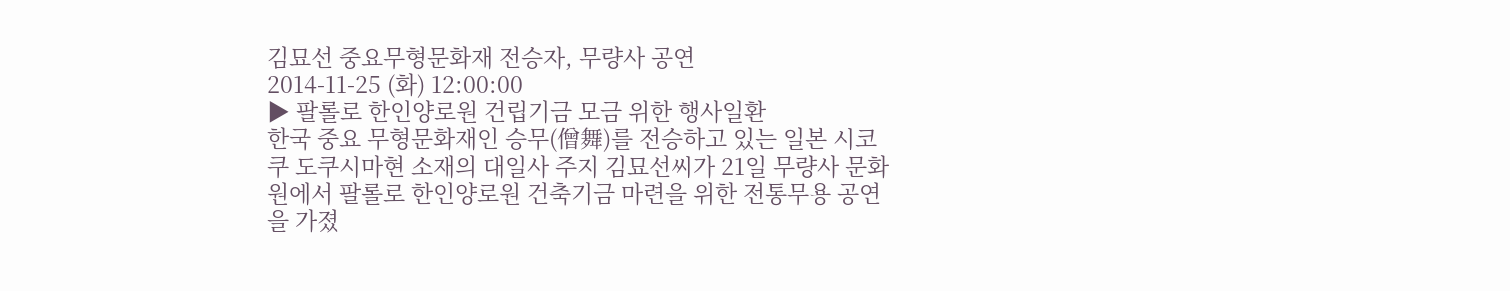김묘선 중요무형문화재 전승자, 무량사 공연
2014-11-25 (화) 12:00:00
▶ 팔롤로 한인양로원 건립기금 모금 위한 행사일환
한국 중요 무형문화재인 승무(僧舞)를 전승하고 있는 일본 시코쿠 도쿠시마현 소재의 대일사 주지 김묘선씨가 21일 무량사 문화원에서 팔롤로 한인양로원 건축기금 마련을 위한 전통무용 공연을 가졌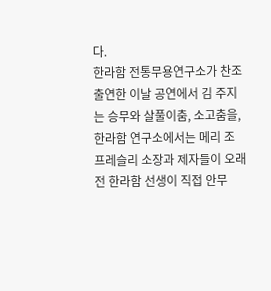다.
한라함 전통무용연구소가 찬조 출연한 이날 공연에서 김 주지는 승무와 살풀이춤, 소고춤을, 한라함 연구소에서는 메리 조 프레슬리 소장과 제자들이 오래 전 한라함 선생이 직접 안무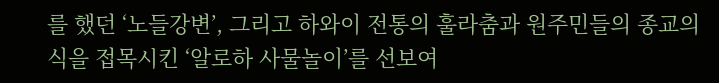를 했던 ‘노들강변’, 그리고 하와이 전통의 훌라춤과 원주민들의 종교의식을 접목시킨 ‘알로하 사물놀이’를 선보여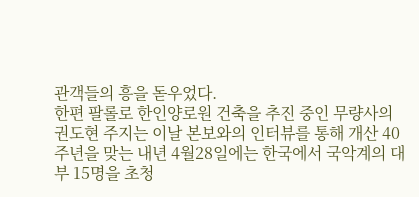관객들의 흥을 돋우었다.
한편 팔롤로 한인양로원 건축을 추진 중인 무량사의 권도현 주지는 이날 본보와의 인터뷰를 통해 개산 40주년을 맞는 내년 4월28일에는 한국에서 국악계의 대부 15명을 초청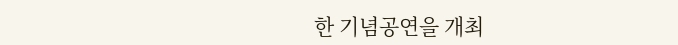한 기념공연을 개최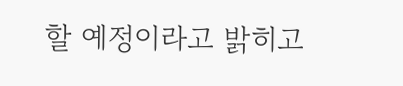할 예정이라고 밝히고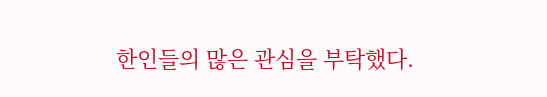한인들의 많은 관심을 부탁했다.